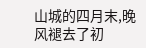山城的四月末,晚风褪去了初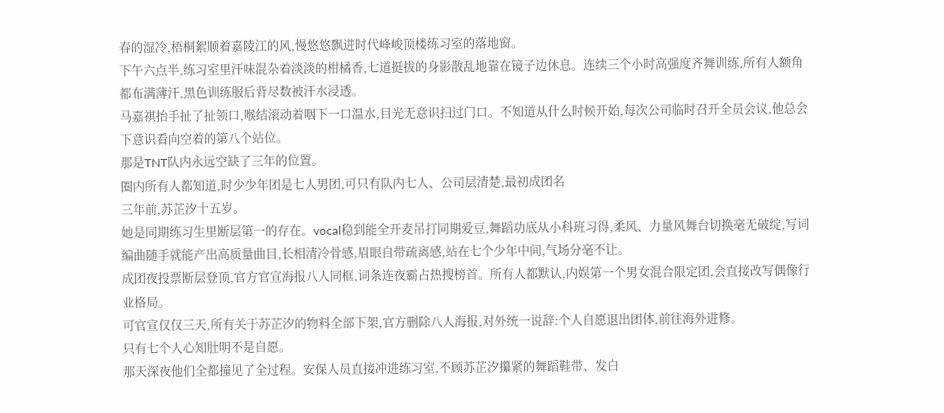春的湿冷,梧桐絮顺着嘉陵江的风,慢悠悠飘进时代峰峻顶楼练习室的落地窗。
下午六点半,练习室里汗味混杂着淡淡的柑橘香,七道挺拔的身影散乱地靠在镜子边休息。连续三个小时高强度齐舞训练,所有人额角都布满薄汗,黑色训练服后背尽数被汗水浸透。
马嘉祺抬手扯了扯领口,喉结滚动着咽下一口温水,目光无意识扫过门口。不知道从什么时候开始,每次公司临时召开全员会议,他总会下意识看向空着的第八个站位。
那是TNT队内永远空缺了三年的位置。
圈内所有人都知道,时少少年团是七人男团,可只有队内七人、公司层清楚,最初成团名
三年前,苏芷汐十五岁。
她是同期练习生里断层第一的存在。vocal稳到能全开麦吊打同期爱豆,舞蹈功底从小科班习得,柔风、力量风舞台切换毫无破绽,写词编曲随手就能产出高质量曲目,长相清冷骨感,眉眼自带疏离感,站在七个少年中间,气场分毫不让。
成团夜投票断层登顶,官方官宣海报八人同框,词条连夜霸占热搜榜首。所有人都默认,内娱第一个男女混合限定团,会直接改写偶像行业格局。
可官宣仅仅三天,所有关于苏芷汐的物料全部下架,官方删除八人海报,对外统一说辞:个人自愿退出团体,前往海外进修。
只有七个人心知肚明不是自愿。
那天深夜他们全都撞见了全过程。安保人员直接冲进练习室,不顾苏芷汐攥紧的舞蹈鞋带、发白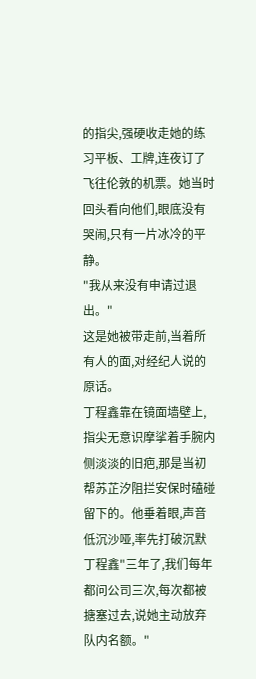的指尖,强硬收走她的练习平板、工牌,连夜订了飞往伦敦的机票。她当时回头看向他们,眼底没有哭闹,只有一片冰冷的平静。
"我从来没有申请过退出。"
这是她被带走前,当着所有人的面,对经纪人说的原话。
丁程鑫靠在镜面墙壁上,指尖无意识摩挲着手腕内侧淡淡的旧疤,那是当初帮苏芷汐阻拦安保时磕碰留下的。他垂着眼,声音低沉沙哑,率先打破沉默
丁程鑫"三年了,我们每年都问公司三次,每次都被搪塞过去,说她主动放弃队内名额。"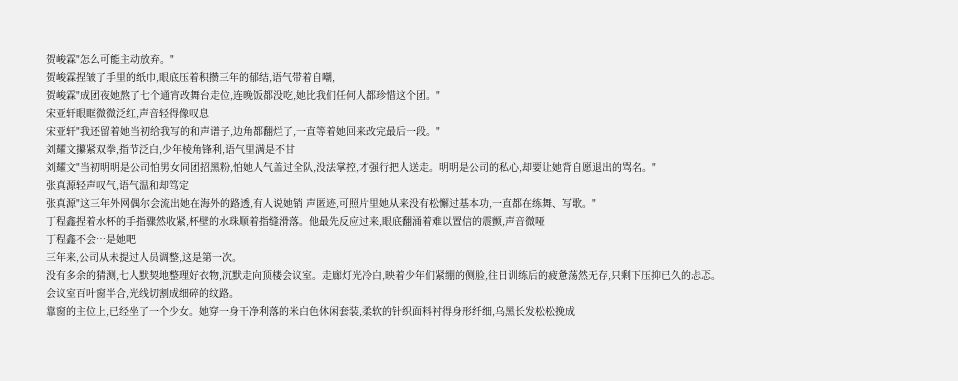贺峻霖"怎么可能主动放弃。"
贺峻霖捏皱了手里的纸巾,眼底压着积攒三年的郁结,语气带着自嘲,
贺峻霖"成团夜她熬了七个通宵改舞台走位,连晚饭都没吃,她比我们任何人都珍惜这个团。"
宋亚轩眼眶微微泛红,声音轻得像叹息
宋亚轩"我还留着她当初给我写的和声谱子,边角都翻烂了,一直等着她回来改完最后一段。"
刘耀文攥紧双拳,指节泛白,少年棱角锋利,语气里满是不甘
刘耀文"当初明明是公司怕男女同团招黑粉,怕她人气盖过全队,没法掌控,才强行把人送走。明明是公司的私心,却要让她背自愿退出的骂名。"
张真源轻声叹气,语气温和却笃定
张真源"这三年外网偶尔会流出她在海外的路透,有人说她销 声匿迹,可照片里她从来没有松懈过基本功,一直都在练舞、写歌。"
丁程鑫捏着水杯的手指骤然收紧,杯壁的水珠顺着指缝滑落。他最先反应过来,眼底翻涌着难以置信的震颤,声音微哑
丁程鑫不会…是她吧
三年来,公司从未提过人员调整,这是第一次。
没有多余的猜测,七人默契地整理好衣物,沉默走向顶楼会议室。走廊灯光冷白,映着少年们紧绷的侧脸,往日训练后的疲惫荡然无存,只剩下压抑已久的忐忑。
会议室百叶窗半合,光线切割成细碎的纹路。
靠窗的主位上,已经坐了一个少女。她穿一身干净利落的米白色休闲套装,柔软的针织面料衬得身形纤细,乌黑长发松松挽成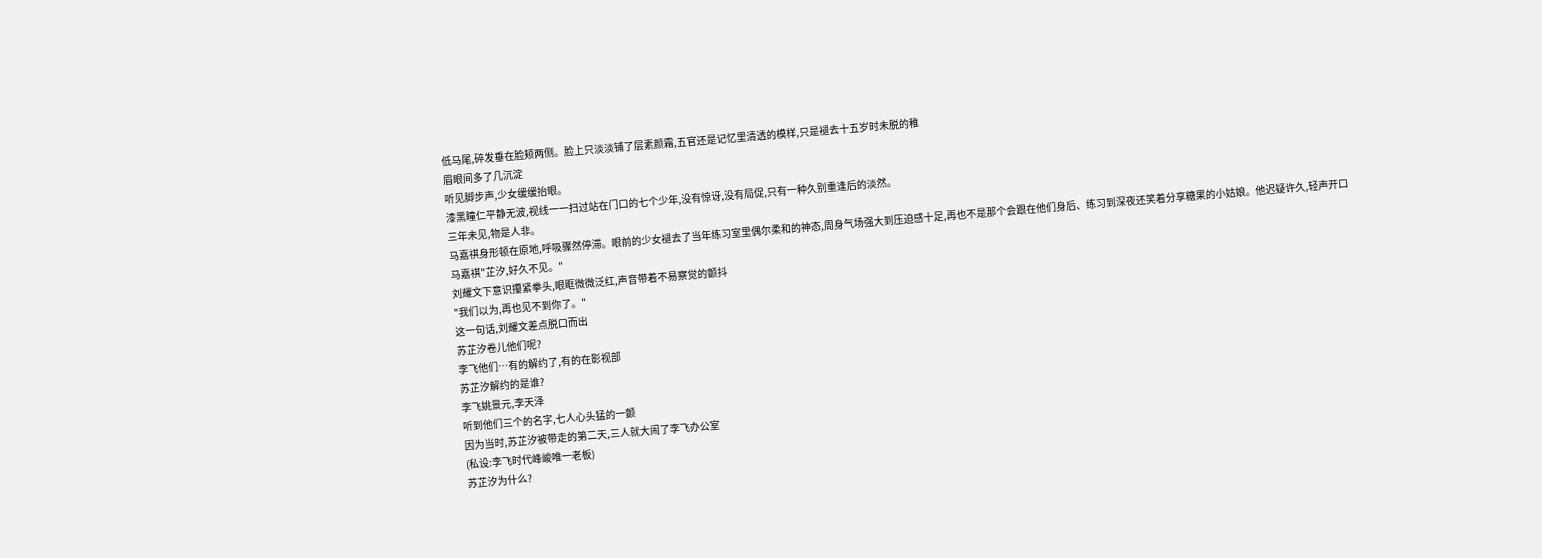低马尾,碎发垂在脸颊两侧。脸上只淡淡铺了层素颜霜,五官还是记忆里清透的模样,只是褪去十五岁时未脱的稚
眉眼间多了几沉淀
听见脚步声,少女缓缓抬眼。
漆黑瞳仁平静无波,视线一一扫过站在门口的七个少年,没有惊讶,没有局促,只有一种久别重逢后的淡然。
三年未见,物是人非。
马嘉祺身形顿在原地,呼吸骤然停滞。眼前的少女褪去了当年练习室里偶尔柔和的神态,周身气场强大到压迫感十足,再也不是那个会跟在他们身后、练习到深夜还笑着分享糖果的小姑娘。他迟疑许久,轻声开口
马嘉祺"芷汐,好久不见。"
刘耀文下意识攥紧拳头,眼眶微微泛红,声音带着不易察觉的颤抖
"我们以为,再也见不到你了。"
这一句话,刘耀文差点脱口而出
苏芷汐卷儿他们呢?
李飞他们…有的解约了,有的在影视部
苏芷汐解约的是谁?
李飞姚景元,李天泽
听到他们三个的名字,七人心头猛的一颤
因为当时,苏芷汐被带走的第二天,三人就大闹了李飞办公室
(私设:李飞时代峰峻唯一老板)
苏芷汐为什么?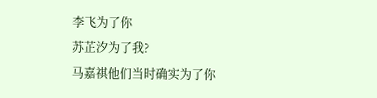李飞为了你
苏芷汐为了我?
马嘉祺他们当时确实为了你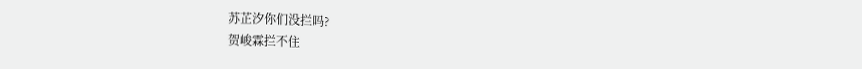苏芷汐你们没拦吗?
贺峻霖拦不住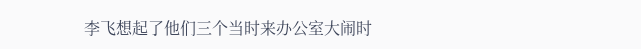李飞想起了他们三个当时来办公室大闹时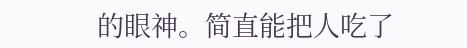的眼神。简直能把人吃了